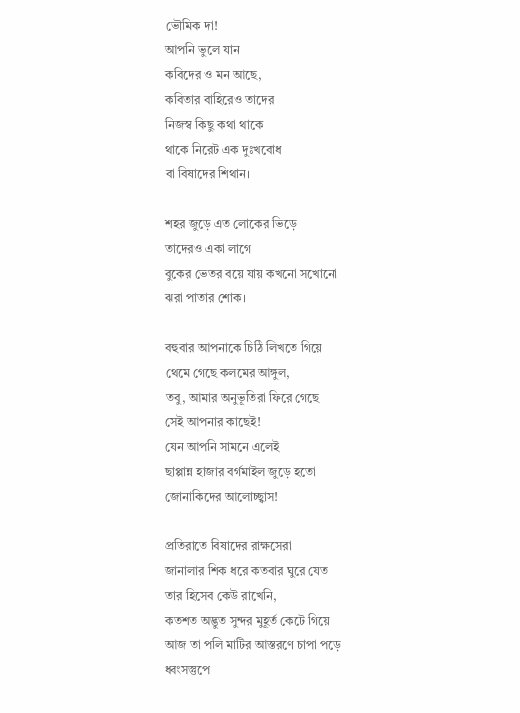ভৌমিক দা!
আপনি ভুলে যান
কবিদের ও মন আছে,
কবিতার বাহিরেও তাদের
নিজস্ব কিছু কথা থাকে
থাকে নিরেট এক দুঃখবোধ
বা বিষাদের শিথান।

শহর জুড়ে এত লোকের ভিড়ে
তাদেরও একা লাগে
বুকের ভেতর বয়ে যায় কখনো সখোনো
ঝরা পাতার শোক।

বহুবার আপনাকে চিঠি লিখতে গিয়ে
থেমে গেছে কলমের আঙ্গুল,
তবু, আমার অনুভূতিরা ফিরে গেছে
সেই আপনার কাছেই!
যেন আপনি সামনে এলেই
ছাপ্পান্ন হাজার বর্গমাইল জুড়ে হতো
জোনাকিদের আলোচ্ছ্বাস!

প্রতিরাতে বিষাদের রাক্ষসেরা
জানালার শিক ধরে কতবার ঘুরে যেত
তার হিসেব কেউ রাখেনি,
কতশত অদ্ভুত সুন্দর মুহূর্ত কেটে গিয়ে
আজ তা পলি মাটির আস্তরণে চাপা পড়ে
ধ্বংসস্তুপে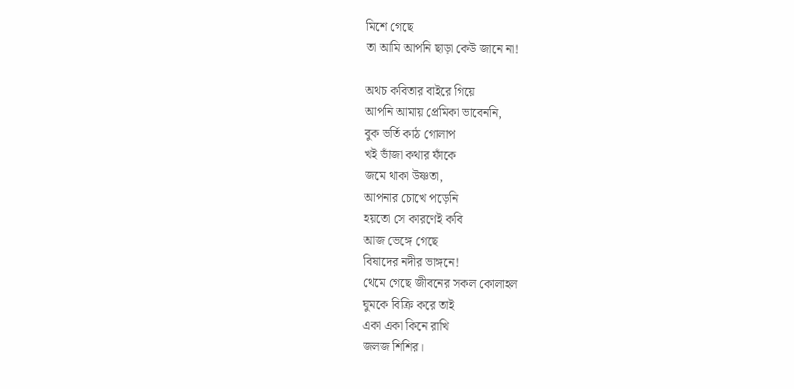মিশে গেছে
তা আমি আপনি ছাড়া কেউ জানে না!

অথচ কবিতার বাইরে গিয়ে
আপনি আমায় প্রেমিকা ভাবেননি,
বুক ভর্তি কাঠ গোলাপ
খই ভাঁজা কথার ফাঁকে
জমে থাকা উষ্ণতা,
আপনার চোখে পড়েনি
হয়তো সে কারণেই কবি
আজ ভেঙ্গে গেছে
বিষাদের নদীর ভাঙ্গনে!
থেমে গেছে জীবনের সকল কোলাহল
ঘুমকে বিক্রি করে তাই
একা একা কিনে রাখি
জলজ শিশির।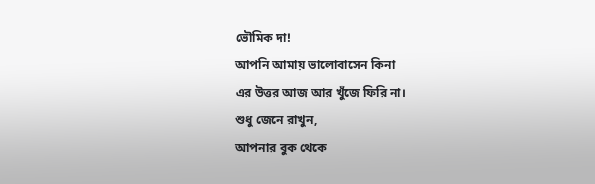ভৌমিক দা!
আপনি আমায় ভালোবাসেন কিনা
এর উত্তর আজ আর খুঁজে ফিরি না।
শুধু জেনে রাখুন,
আপনার বুক থেকে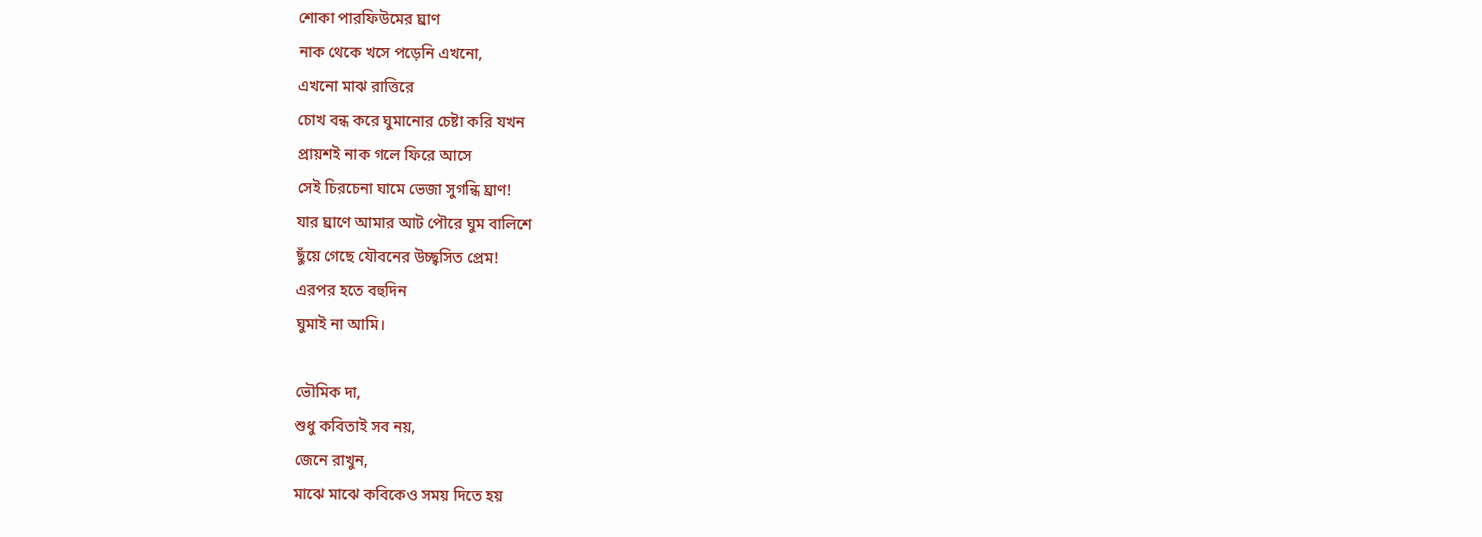শোকা পারফিউমের ঘ্রাণ
নাক থেকে খসে পড়েনি এখনো,
এখনো মাঝ রাত্তিরে
চোখ বন্ধ করে ঘুমানোর চেষ্টা করি যখন
প্রায়শই নাক গলে ফিরে আসে
সেই চিরচেনা ঘামে ভেজা সুগন্ধি ঘ্রাণ!
যার ঘ্রাণে আমার আট পৌরে ঘুম বালিশে
ছুঁয়ে গেছে যৌবনের উচ্ছ্বসিত প্রেম!
এরপর হতে বহুদিন
ঘুমাই না আমি।

ভৌমিক দা,
শুধু কবিতাই সব নয়,
জেনে রাখুন,
মাঝে মাঝে কবিকেও সময় দিতে হয়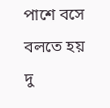পাশে বসে বলতে হয়
দু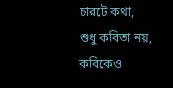চারটে কথা,
শুধু কবিতা নয়,
কবিকেও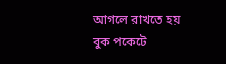আগলে রাখতে হয়
বুক পকেটে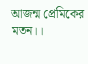আজন্ম প্রেমিকের মতন।।